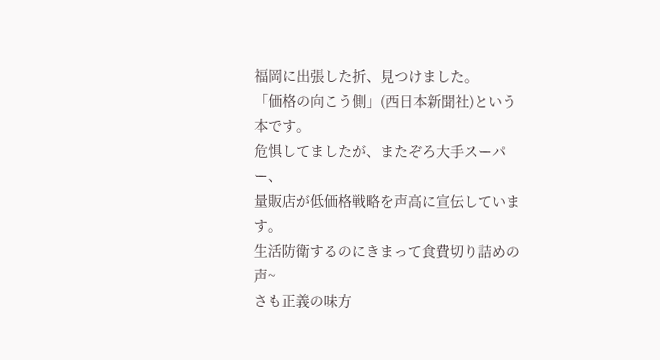福岡に出張した折、見つけました。
「価格の向こう側」(西日本新聞社)という
本です。
危惧してましたが、またぞろ大手スーパー、
量販店が低価格戦略を声高に宣伝しています。
生活防衛するのにきまって食費切り詰めの声~
さも正義の味方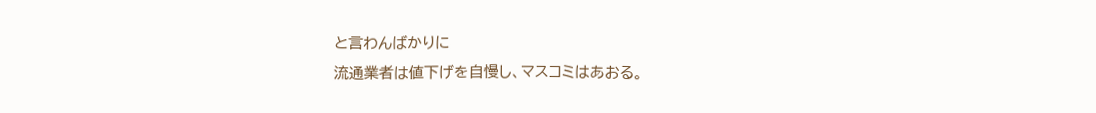と言わんばかりに
流通業者は値下げを自慢し、マスコミはあおる。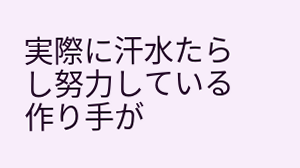実際に汗水たらし努力している作り手が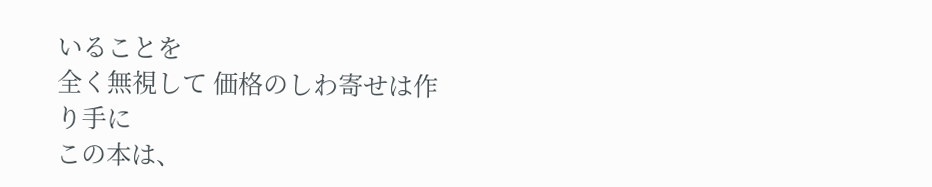いることを
全く無視して 価格のしわ寄せは作り手に
この本は、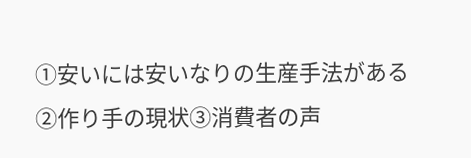①安いには安いなりの生産手法がある
②作り手の現状③消費者の声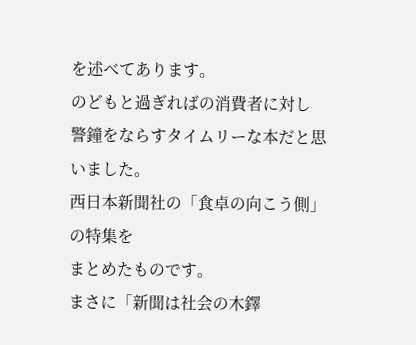を述べてあります。
のどもと過ぎればの消費者に対し
警鐘をならすタイムリーな本だと思いました。
西日本新聞社の「食卓の向こう側」の特集を
まとめたものです。
まさに「新聞は社会の木鐸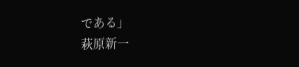である」
萩原新一